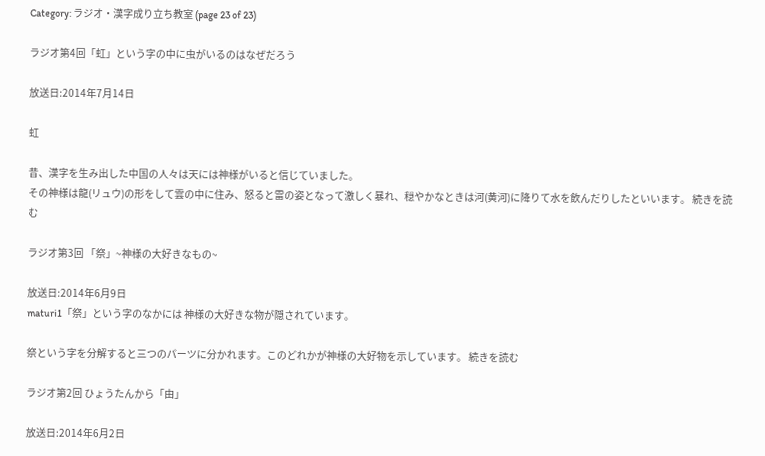Category: ラジオ・漢字成り立ち教室 (page 23 of 23)

ラジオ第4回「虹」という字の中に虫がいるのはなぜだろう

放送日:2014年7月14日

虹

昔、漢字を生み出した中国の人々は天には神様がいると信じていました。
その神様は龍(リュウ)の形をして雲の中に住み、怒ると雷の姿となって激しく暴れ、穏やかなときは河(黄河)に降りて水を飲んだりしたといいます。 続きを読む

ラジオ第3回 「祭」~神様の大好きなもの~

放送日:2014年6月9日
maturi1「祭」という字のなかには 神様の大好きな物が隠されています。

祭という字を分解すると三つのパーツに分かれます。このどれかが神様の大好物を示しています。 続きを読む

ラジオ第2回 ひょうたんから「由」

放送日:2014年6月2日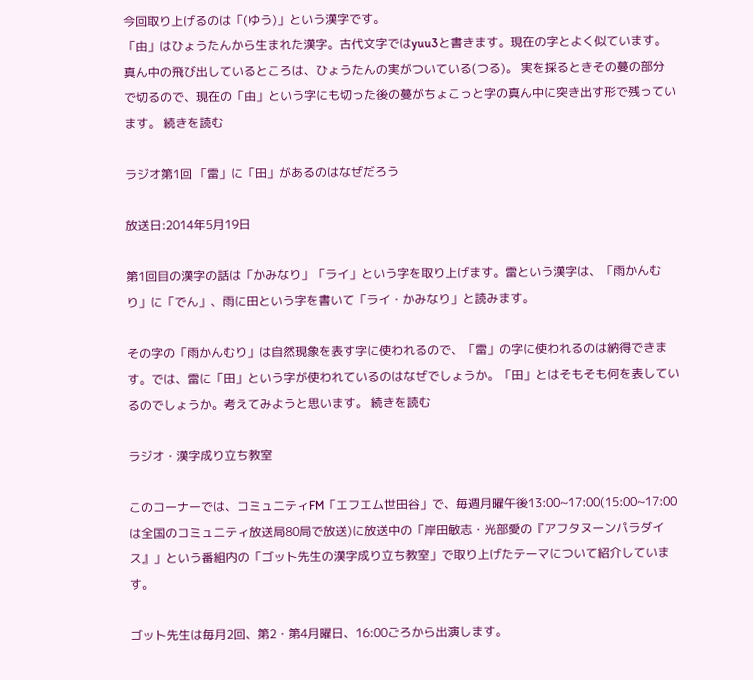今回取り上げるのは「(ゆう)」という漢字です。
「由」はひょうたんから生まれた漢字。古代文字ではyuu3と書きます。現在の字とよく似ています。真ん中の飛び出しているところは、ひょうたんの実がついている(つる)。 実を採るときその蔓の部分で切るので、現在の「由」という字にも切った後の蔓がちょこっと字の真ん中に突き出す形で残っています。 続きを読む

ラジオ第1回 「雷」に「田」があるのはなぜだろう

放送日:2014年5月19日

第1回目の漢字の話は「かみなり」「ライ」という字を取り上げます。雷という漢字は、「雨かんむり」に「でん」、雨に田という字を書いて「ライ・かみなり」と読みます。

その字の「雨かんむり」は自然現象を表す字に使われるので、「雷」の字に使われるのは納得できます。では、雷に「田」という字が使われているのはなぜでしょうか。「田」とはそもそも何を表しているのでしょうか。考えてみようと思います。 続きを読む

ラジオ・漢字成り立ち教室

このコーナーでは、コミュニティFM「エフエム世田谷」で、毎週月曜午後13:00~17:00(15:00~17:00は全国のコミュニティ放送局80局で放送)に放送中の「岸田敏志・光部愛の『アフタヌーンパラダイス』」という番組内の「ゴット先生の漢字成り立ち教室」で取り上げたテーマについて紹介しています。

ゴット先生は毎月2回、第2・第4月曜日、16:00ごろから出演します。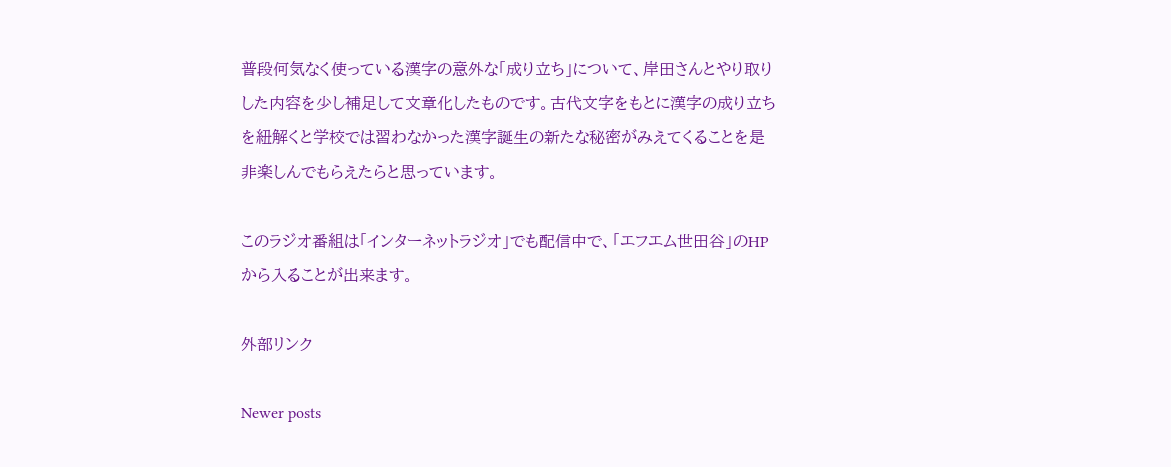普段何気なく使っている漢字の意外な「成り立ち」について、岸田さんとやり取りした内容を少し補足して文章化したものです。古代文字をもとに漢字の成り立ちを紐解くと学校では習わなかった漢字誕生の新たな秘密がみえてくることを是非楽しんでもらえたらと思っています。

このラジオ番組は「インターネットラジオ」でも配信中で、「エフエム世田谷」のHPから入ることが出来ます。

外部リンク

Newer posts